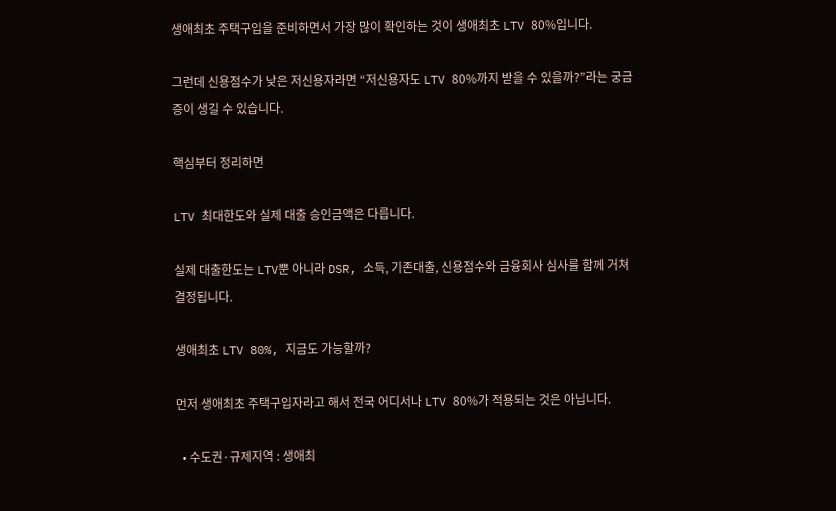생애최초 주택구입을 준비하면서 가장 많이 확인하는 것이 생애최초 LTV 80%입니다.

그런데 신용점수가 낮은 저신용자라면 “저신용자도 LTV 80%까지 받을 수 있을까?”라는 궁금증이 생길 수 있습니다.

핵심부터 정리하면

LTV 최대한도와 실제 대출 승인금액은 다릅니다.

실제 대출한도는 LTV뿐 아니라 DSR, 소득, 기존대출, 신용점수와 금융회사 심사를 함께 거쳐 결정됩니다.

생애최초 LTV 80%, 지금도 가능할까?

먼저 생애최초 주택구입자라고 해서 전국 어디서나 LTV 80%가 적용되는 것은 아닙니다.

  • 수도권·규제지역 : 생애최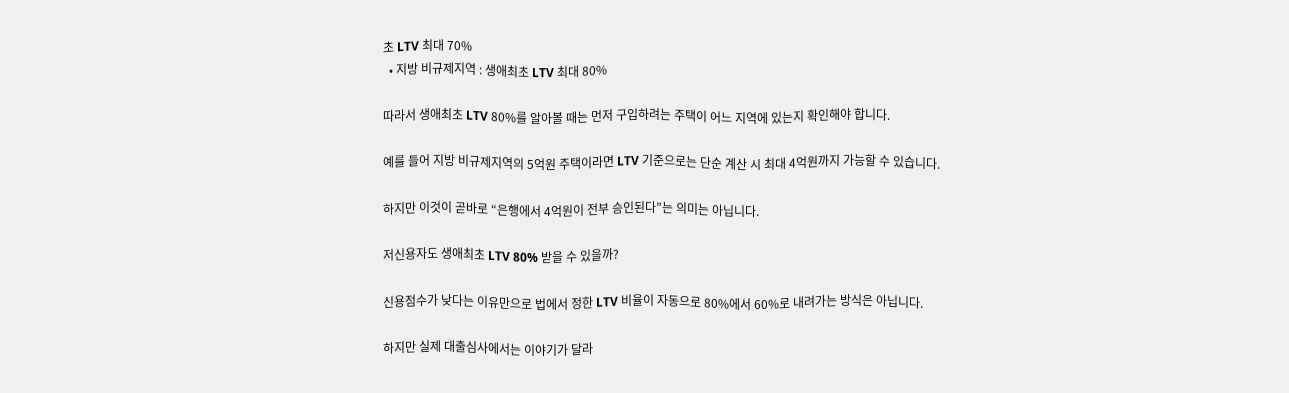초 LTV 최대 70%
  • 지방 비규제지역 : 생애최초 LTV 최대 80%

따라서 생애최초 LTV 80%를 알아볼 때는 먼저 구입하려는 주택이 어느 지역에 있는지 확인해야 합니다.

예를 들어 지방 비규제지역의 5억원 주택이라면 LTV 기준으로는 단순 계산 시 최대 4억원까지 가능할 수 있습니다.

하지만 이것이 곧바로 “은행에서 4억원이 전부 승인된다”는 의미는 아닙니다.

저신용자도 생애최초 LTV 80% 받을 수 있을까?

신용점수가 낮다는 이유만으로 법에서 정한 LTV 비율이 자동으로 80%에서 60%로 내려가는 방식은 아닙니다.

하지만 실제 대출심사에서는 이야기가 달라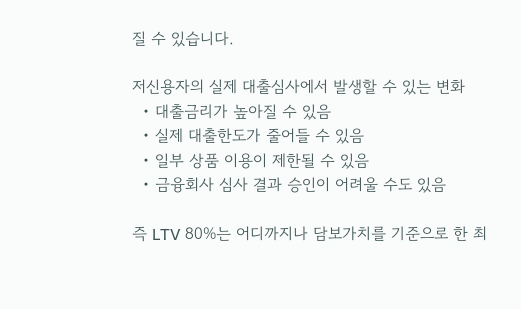질 수 있습니다.

저신용자의 실제 대출심사에서 발생할 수 있는 변화
  • 대출금리가 높아질 수 있음
  • 실제 대출한도가 줄어들 수 있음
  • 일부 상품 이용이 제한될 수 있음
  • 금융회사 심사 결과 승인이 어려울 수도 있음

즉 LTV 80%는 어디까지나 담보가치를 기준으로 한 최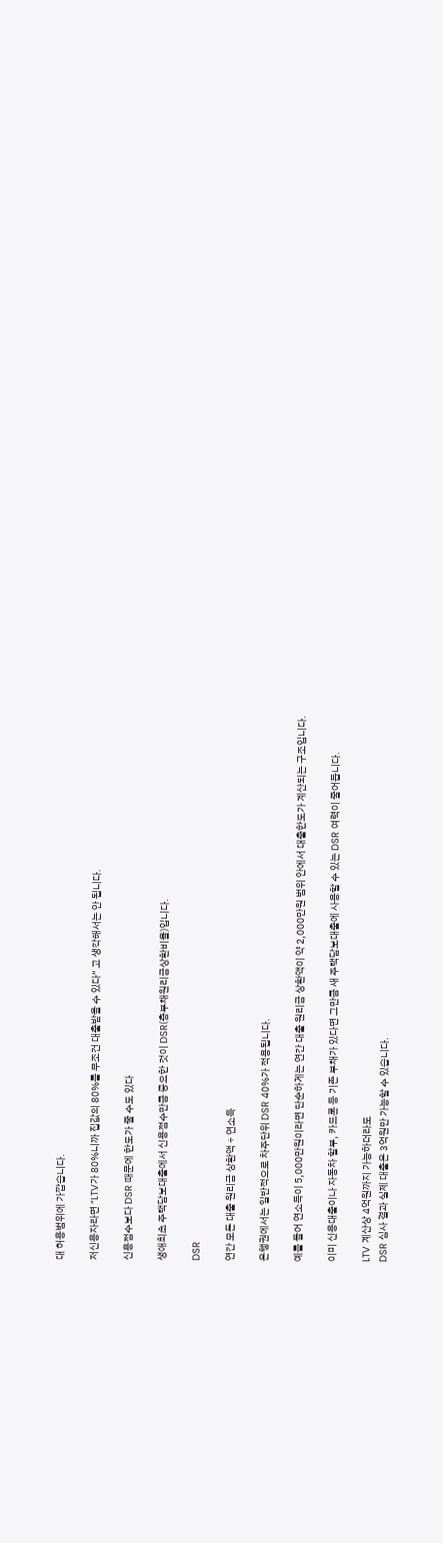대 허용범위에 가깝습니다.

저신용자라면 “LTV가 80%니까 집값의 80%를 무조건 대출받을 수 있다” 고 생각해서는 안 됩니다.

신용점수보다 DSR 때문에 한도가 줄 수도 있다

생애최초 주택담보대출에서 신용점수만큼 중요한 것이 DSR(총부채원리금상환비율)입니다.

DSR

연간 모든 대출 원리금 상환액 ÷ 연소득

은행권에서는 일반적으로 차주단위 DSR 40%가 적용됩니다.

예를 들어 연소득이 5,000만원이라면 단순하게는 연간 대출 원리금 상환액이 약 2,000만원 범위 안에서 대출한도가 계산되는 구조입니다.

이미 신용대출이나 자동차 할부, 카드론 등 기존 부채가 있다면 그만큼 새 주택담보대출에 사용할 수 있는 DSR 여력이 줄어듭니다.

LTV 계산상 4억원까지 가능하더라도
DSR 심사 결과 실제 대출은 3억원만 가능할 수 있습니다.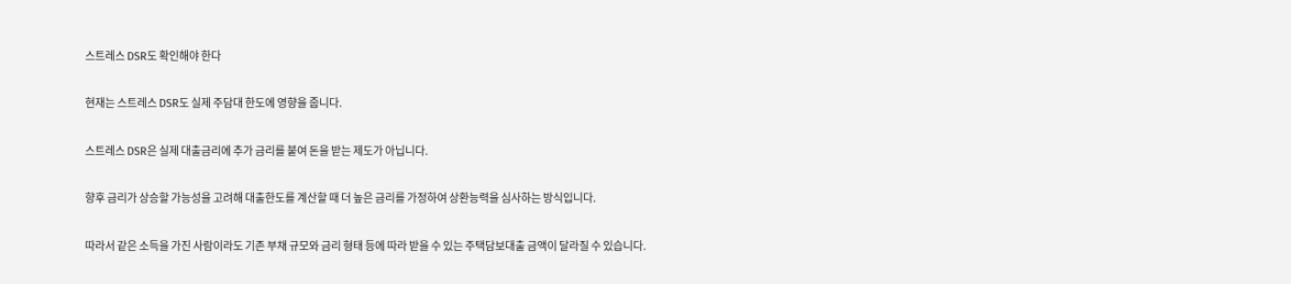스트레스 DSR도 확인해야 한다

현재는 스트레스 DSR도 실제 주담대 한도에 영향을 줍니다.

스트레스 DSR은 실제 대출금리에 추가 금리를 붙여 돈을 받는 제도가 아닙니다.

향후 금리가 상승할 가능성을 고려해 대출한도를 계산할 때 더 높은 금리를 가정하여 상환능력을 심사하는 방식입니다.

따라서 같은 소득을 가진 사람이라도 기존 부채 규모와 금리 형태 등에 따라 받을 수 있는 주택담보대출 금액이 달라질 수 있습니다.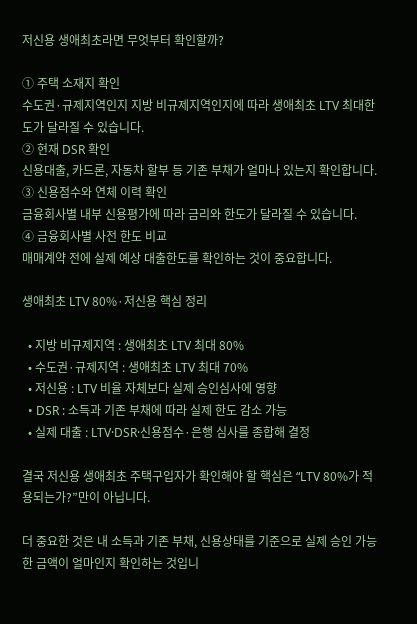저신용 생애최초라면 무엇부터 확인할까?

① 주택 소재지 확인
수도권·규제지역인지 지방 비규제지역인지에 따라 생애최초 LTV 최대한도가 달라질 수 있습니다.
② 현재 DSR 확인
신용대출, 카드론, 자동차 할부 등 기존 부채가 얼마나 있는지 확인합니다.
③ 신용점수와 연체 이력 확인
금융회사별 내부 신용평가에 따라 금리와 한도가 달라질 수 있습니다.
④ 금융회사별 사전 한도 비교
매매계약 전에 실제 예상 대출한도를 확인하는 것이 중요합니다.

생애최초 LTV 80%·저신용 핵심 정리

  • 지방 비규제지역 : 생애최초 LTV 최대 80%
  • 수도권·규제지역 : 생애최초 LTV 최대 70%
  • 저신용 : LTV 비율 자체보다 실제 승인심사에 영향
  • DSR : 소득과 기존 부채에 따라 실제 한도 감소 가능
  • 실제 대출 : LTV·DSR·신용점수·은행 심사를 종합해 결정

결국 저신용 생애최초 주택구입자가 확인해야 할 핵심은 “LTV 80%가 적용되는가?”만이 아닙니다.

더 중요한 것은 내 소득과 기존 부채, 신용상태를 기준으로 실제 승인 가능한 금액이 얼마인지 확인하는 것입니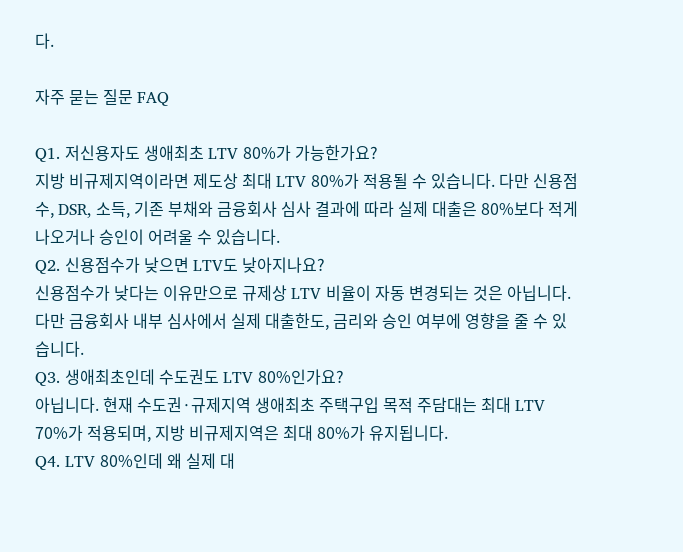다.

자주 묻는 질문 FAQ

Q1. 저신용자도 생애최초 LTV 80%가 가능한가요?
지방 비규제지역이라면 제도상 최대 LTV 80%가 적용될 수 있습니다. 다만 신용점수, DSR, 소득, 기존 부채와 금융회사 심사 결과에 따라 실제 대출은 80%보다 적게 나오거나 승인이 어려울 수 있습니다.
Q2. 신용점수가 낮으면 LTV도 낮아지나요?
신용점수가 낮다는 이유만으로 규제상 LTV 비율이 자동 변경되는 것은 아닙니다. 다만 금융회사 내부 심사에서 실제 대출한도, 금리와 승인 여부에 영향을 줄 수 있습니다.
Q3. 생애최초인데 수도권도 LTV 80%인가요?
아닙니다. 현재 수도권·규제지역 생애최초 주택구입 목적 주담대는 최대 LTV 70%가 적용되며, 지방 비규제지역은 최대 80%가 유지됩니다.
Q4. LTV 80%인데 왜 실제 대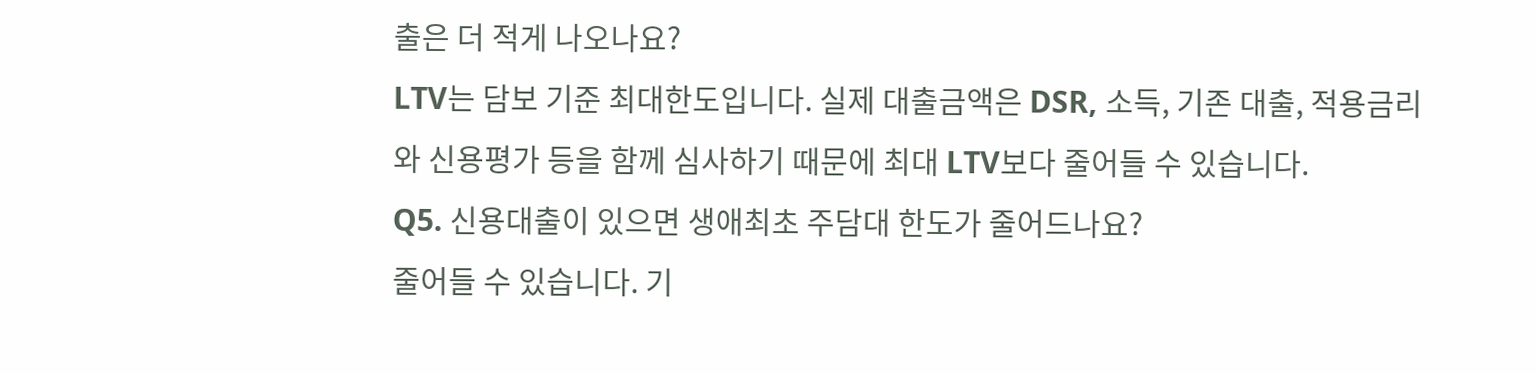출은 더 적게 나오나요?
LTV는 담보 기준 최대한도입니다. 실제 대출금액은 DSR, 소득, 기존 대출, 적용금리와 신용평가 등을 함께 심사하기 때문에 최대 LTV보다 줄어들 수 있습니다.
Q5. 신용대출이 있으면 생애최초 주담대 한도가 줄어드나요?
줄어들 수 있습니다. 기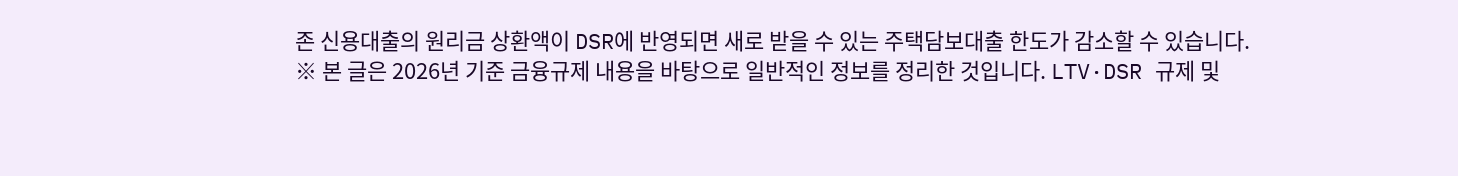존 신용대출의 원리금 상환액이 DSR에 반영되면 새로 받을 수 있는 주택담보대출 한도가 감소할 수 있습니다.
※ 본 글은 2026년 기준 금융규제 내용을 바탕으로 일반적인 정보를 정리한 것입니다. LTV·DSR 규제 및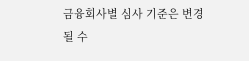금융회사별 심사 기준은 변경될 수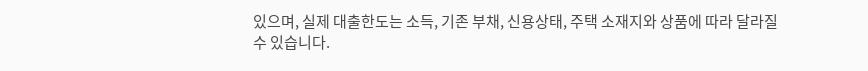있으며, 실제 대출한도는 소득, 기존 부채, 신용상태, 주택 소재지와 상품에 따라 달라질 수 있습니다.